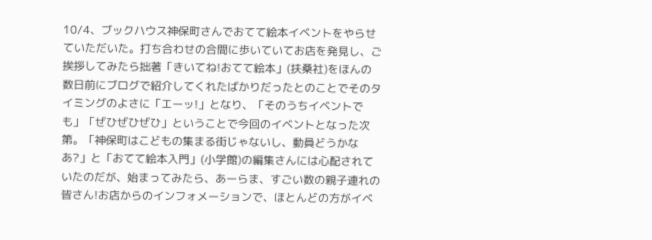10/4、ブックハウス神保町さんでおてて絵本イベントをやらせていただいた。打ち合わせの合間に歩いていてお店を発見し、ご挨拶してみたら拙著「きいてね!おてて絵本」(扶桑社)をほんの数日前にブログで紹介してくれたばかりだったとのことでそのタイミングのよさに「エーッ!」となり、「そのうちイベントでも」「ぜひぜひぜひ」ということで今回のイベントとなった次第。「神保町はこどもの集まる街じゃないし、動員どうかなあ?」と「おてて絵本入門」(小学館)の編集さんには心配されていたのだが、始まってみたら、あーらま、すごい数の親子連れの皆さん!お店からのインフォメーションで、ほとんどの方がイベ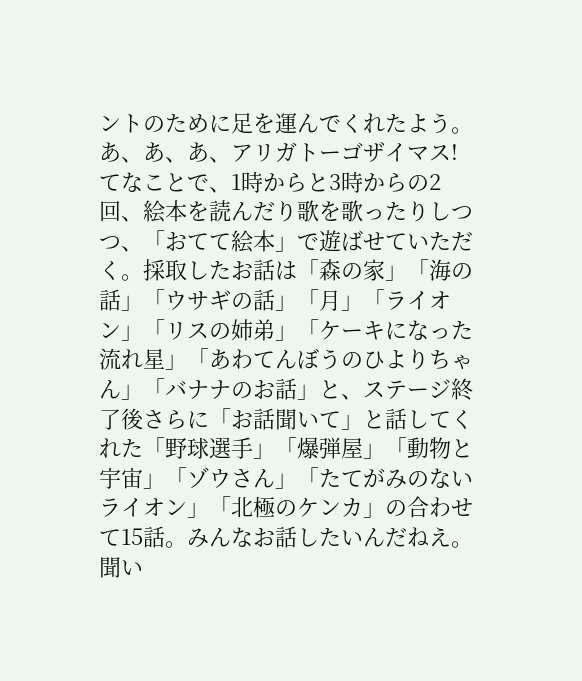ントのために足を運んでくれたよう。あ、あ、あ、アリガトーゴザイマス!てなことで、1時からと3時からの2回、絵本を読んだり歌を歌ったりしつつ、「おてて絵本」で遊ばせていただく。採取したお話は「森の家」「海の話」「ウサギの話」「月」「ライオン」「リスの姉弟」「ケーキになった流れ星」「あわてんぼうのひよりちゃん」「バナナのお話」と、ステージ終了後さらに「お話聞いて」と話してくれた「野球選手」「爆弾屋」「動物と宇宙」「ゾウさん」「たてがみのないライオン」「北極のケンカ」の合わせて15話。みんなお話したいんだねえ。聞い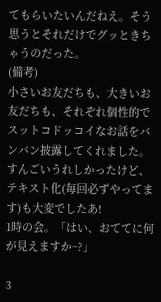てもらいたいんだねえ。そう思うとそれだけでグッときちゃうのだった。
(備考)
小さいお友だちも、大きいお友だちも、それぞれ個性的でスットコドッコイなお話をバンバン披露してくれました。すんごいうれしかったけど、テキスト化(毎回必ずやってます)も大変でしたあ!
1時の会。「はい、おててに何が見えますか~?」

3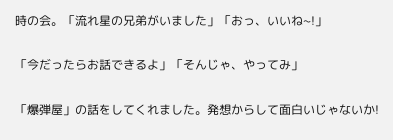時の会。「流れ星の兄弟がいました」「おっ、いいね~!」

「今だったらお話できるよ」「そんじゃ、やってみ」

「爆弾屋」の話をしてくれました。発想からして面白いじゃないか!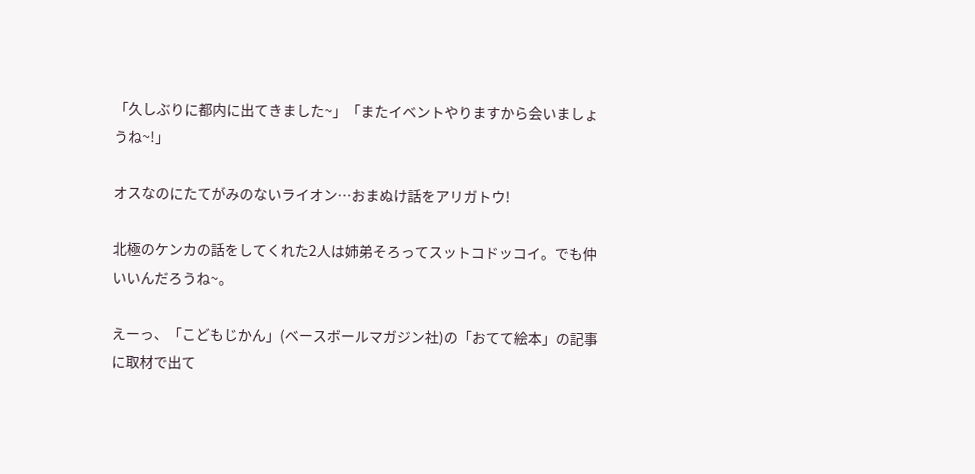「久しぶりに都内に出てきました~」「またイベントやりますから会いましょうね~!」

オスなのにたてがみのないライオン…おまぬけ話をアリガトウ!

北極のケンカの話をしてくれた2人は姉弟そろってスットコドッコイ。でも仲いいんだろうね~。

えーっ、「こどもじかん」(ベースボールマガジン社)の「おてて絵本」の記事に取材で出て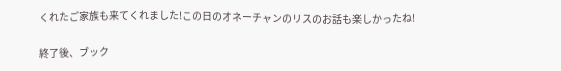くれたご家族も来てくれました!この日のオネーチャンのリスのお話も楽しかったね!

終了後、ブック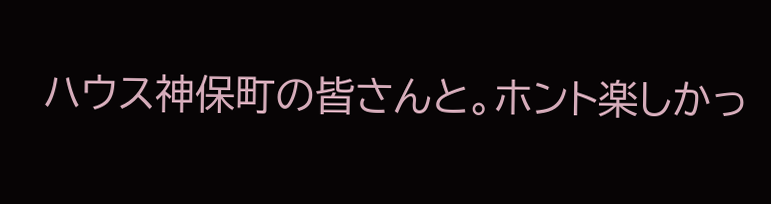ハウス神保町の皆さんと。ホント楽しかっ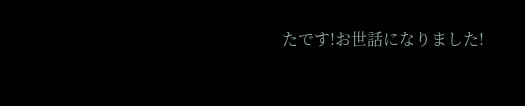たです!お世話になりました!